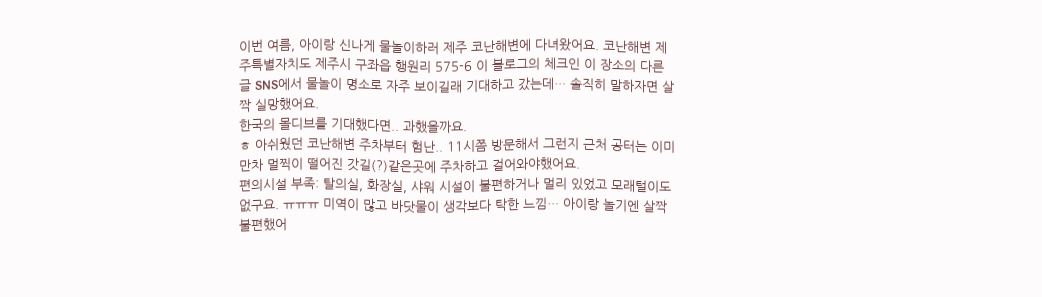이번 여름, 아이랑 신나게 물놀이하러 제주 코난해변에 다녀왔어요. 코난해변 제주특별자치도 제주시 구좌읍 행원리 575-6 이 블로그의 체크인 이 장소의 다른 글 SNS에서 물놀이 명소로 자주 보이길래 기대하고 갔는데… 솔직히 말하자면 살짝 실망했어요.
한국의 몰디브를 기대했다면.. 과했을까요.
ㅎ 아쉬웠던 코난해변 주차부터 험난.. 11시쯤 방문해서 그런지 근처 공터는 이미 만차 멀찍이 떨어진 갓길(?)같은곳에 주차하고 걸어와야했어요.
편의시설 부족: 탈의실, 화장실, 샤워 시설이 불편하거나 멀리 있었고 모래털이도 없구요. ㅠㅠㅠ 미역이 많고 바닷물이 생각보다 탁한 느낌… 아이랑 놀기엔 살짝 불편했어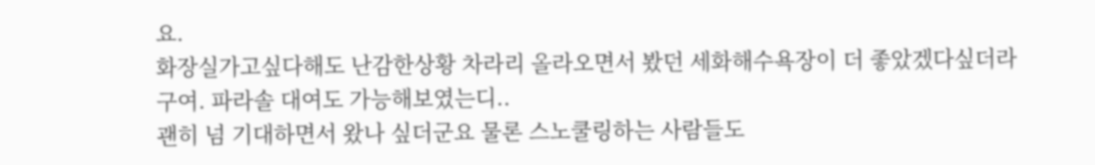요.
화장실가고싶다해도 난감한상황 차라리 올라오면서 봤던 세화해수욕장이 더 좋았겠다싶더라구여. 파라솔 대여도 가능해보였는디..
괜히 넘 기대하면서 왔나 싶더군요 물론 스노쿨링하는 사람들도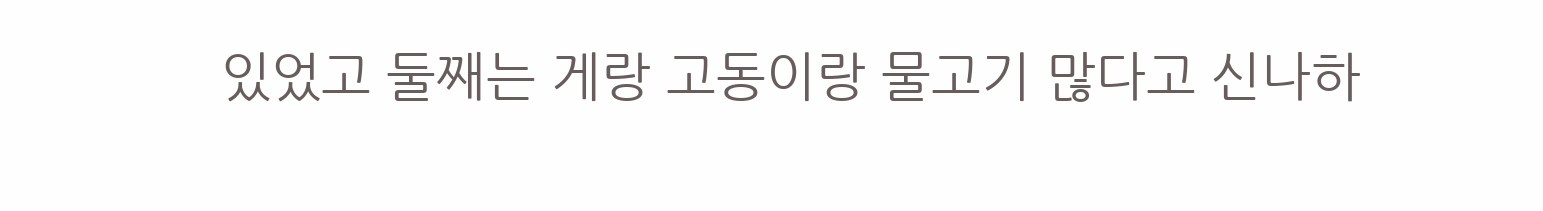있었고 둘째는 게랑 고동이랑 물고기 많다고 신나하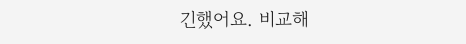긴했어요. 비교해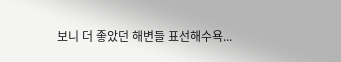보니 더 좋았던 해변들 표선해수욕...